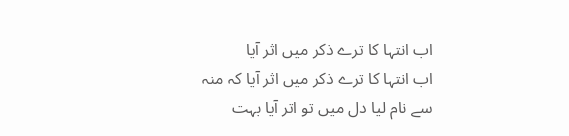اب انتہا کا ترے ذکر میں اثر آیا
اب انتہا کا ترے ذکر میں اثر آیا کہ منہ سے نام لیا دل میں تو اتر آیا بہت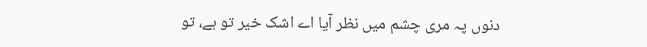دنوں پہ مری چشم میں نظر آیا اے اشک خیر تو ہے، تو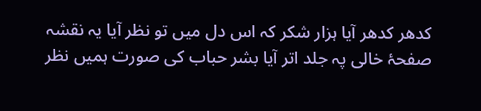کدھر کدھر آیا ہزار شکر کہ اس دل میں تو نظر آیا یہ نقشہ صفحۂ خالی پہ جلد اتر آیا بشر حباب کی صورت ہمیں نظر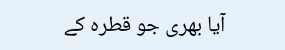آیا بھری جو قطرہ کے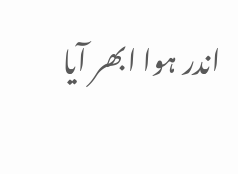اندر ہوا ابھر آیا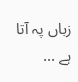زباں پہ آتا ہے ...